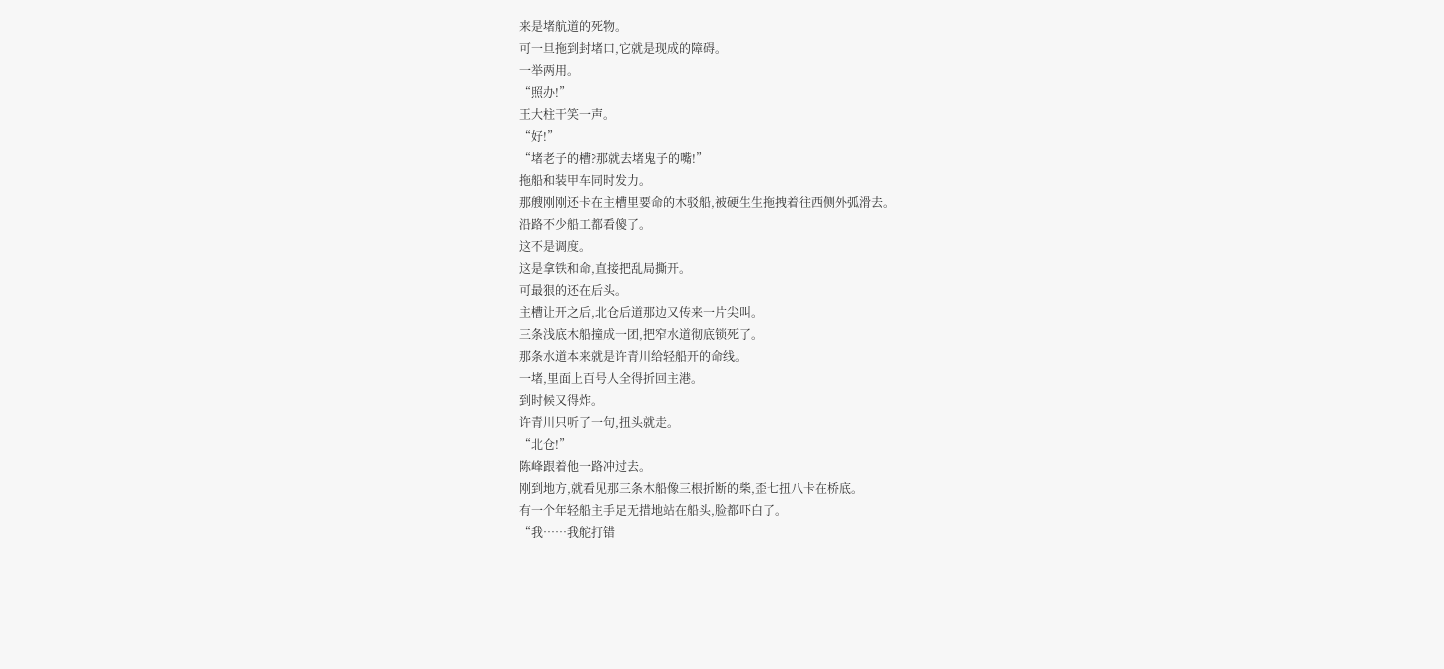来是堵航道的死物。
可一旦拖到封堵口,它就是现成的障碍。
一举两用。
“照办!”
王大柱干笑一声。
“好!”
“堵老子的槽?那就去堵鬼子的嘴!”
拖船和装甲车同时发力。
那艘刚刚还卡在主槽里要命的木驳船,被硬生生拖拽着往西侧外弧滑去。
沿路不少船工都看傻了。
这不是调度。
这是拿铁和命,直接把乱局撕开。
可最狠的还在后头。
主槽让开之后,北仓后道那边又传来一片尖叫。
三条浅底木船撞成一团,把窄水道彻底锁死了。
那条水道本来就是许青川给轻船开的命线。
一堵,里面上百号人全得折回主港。
到时候又得炸。
许青川只听了一句,扭头就走。
“北仓!”
陈峰跟着他一路冲过去。
刚到地方,就看见那三条木船像三根折断的柴,歪七扭八卡在桥底。
有一个年轻船主手足无措地站在船头,脸都吓白了。
“我……我舵打错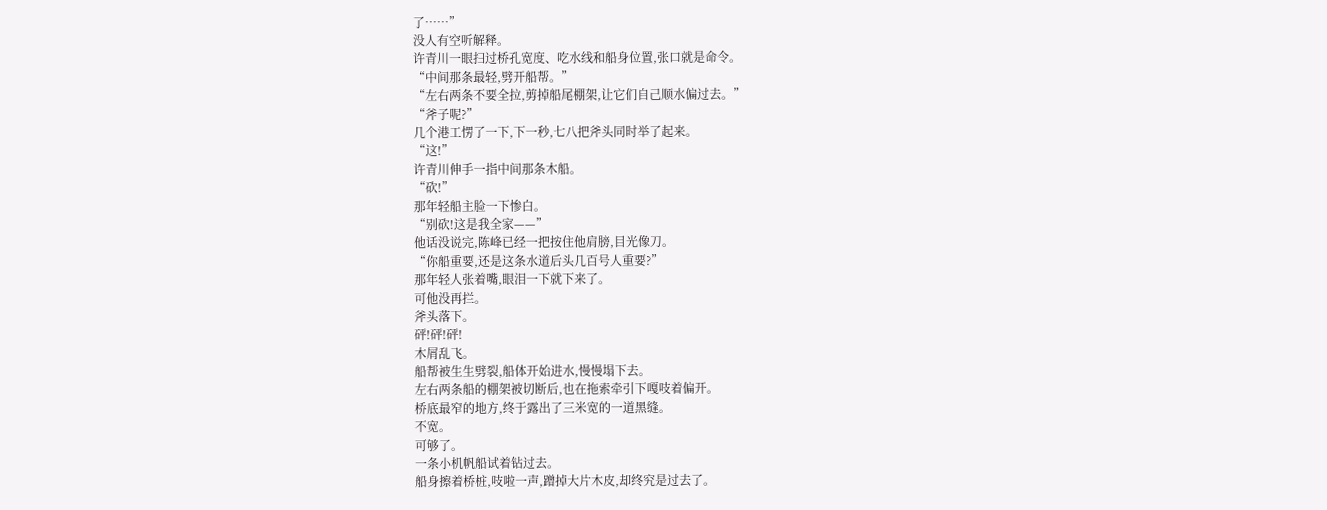了……”
没人有空听解释。
许青川一眼扫过桥孔宽度、吃水线和船身位置,张口就是命令。
“中间那条最轻,劈开船帮。”
“左右两条不要全拉,剪掉船尾棚架,让它们自己顺水偏过去。”
“斧子呢?”
几个港工愣了一下,下一秒,七八把斧头同时举了起来。
“这!”
许青川伸手一指中间那条木船。
“砍!”
那年轻船主脸一下惨白。
“别砍!这是我全家——”
他话没说完,陈峰已经一把按住他肩膀,目光像刀。
“你船重要,还是这条水道后头几百号人重要?”
那年轻人张着嘴,眼泪一下就下来了。
可他没再拦。
斧头落下。
砰!砰!砰!
木屑乱飞。
船帮被生生劈裂,船体开始进水,慢慢塌下去。
左右两条船的棚架被切断后,也在拖索牵引下嘎吱着偏开。
桥底最窄的地方,终于露出了三米宽的一道黑缝。
不宽。
可够了。
一条小机帆船试着钻过去。
船身擦着桥桩,吱啦一声,蹭掉大片木皮,却终究是过去了。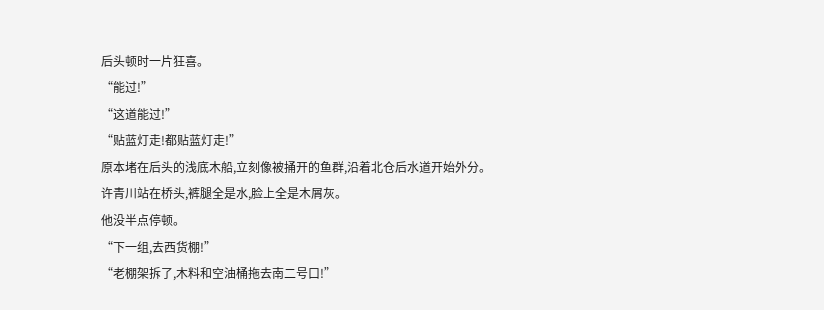后头顿时一片狂喜。
“能过!”
“这道能过!”
“贴蓝灯走!都贴蓝灯走!”
原本堵在后头的浅底木船,立刻像被捅开的鱼群,沿着北仓后水道开始外分。
许青川站在桥头,裤腿全是水,脸上全是木屑灰。
他没半点停顿。
“下一组,去西货棚!”
“老棚架拆了,木料和空油桶拖去南二号口!”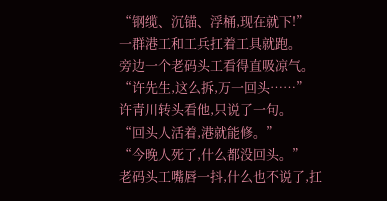“钢缆、沉锚、浮桶,现在就下!”
一群港工和工兵扛着工具就跑。
旁边一个老码头工看得直吸凉气。
“许先生,这么拆,万一回头……”
许青川转头看他,只说了一句。
“回头人活着,港就能修。”
“今晚人死了,什么都没回头。”
老码头工嘴唇一抖,什么也不说了,扛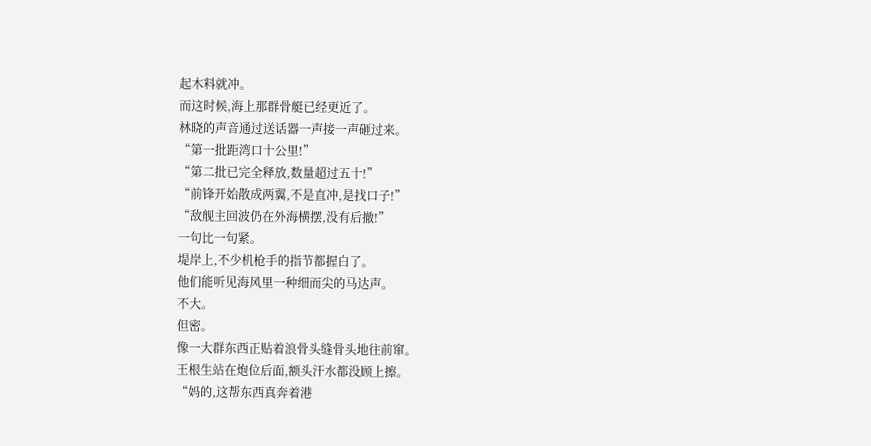起木料就冲。
而这时候,海上那群骨艇已经更近了。
林晓的声音通过送话器一声接一声砸过来。
“第一批距湾口十公里!”
“第二批已完全释放,数量超过五十!”
“前锋开始散成两翼,不是直冲,是找口子!”
“敌舰主回波仍在外海横摆,没有后撤!”
一句比一句紧。
堤岸上,不少机枪手的指节都握白了。
他们能听见海风里一种细而尖的马达声。
不大。
但密。
像一大群东西正贴着浪骨头缝骨头地往前窜。
王根生站在炮位后面,额头汗水都没顾上擦。
“妈的,这帮东西真奔着港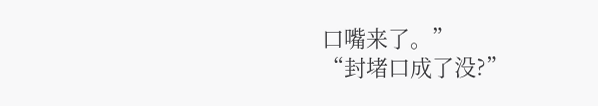口嘴来了。”
“封堵口成了没?”